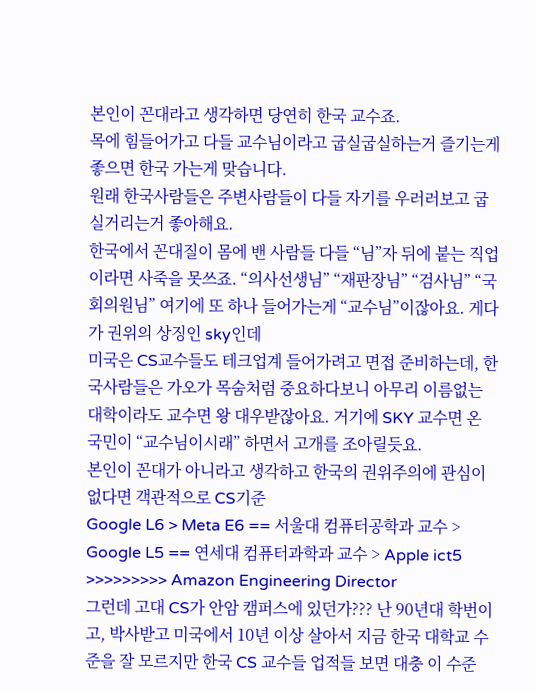본인이 꼰대라고 생각하면 당연히 한국 교수죠.
목에 힘들어가고 다들 교수님이라고 굽실굽실하는거 즐기는게 좋으면 한국 가는게 맞습니다.
원래 한국사람들은 주변사람들이 다들 자기를 우러러보고 굽실거리는거 좋아해요.
한국에서 꼰대질이 몸에 밴 사람들 다들 “님”자 뒤에 붙는 직업이라면 사죽을 못쓰죠. “의사선생님” “재판장님” “검사님” “국회의원님” 여기에 또 하나 들어가는게 “교수님”이잖아요. 게다가 권위의 상징인 sky인데
미국은 CS교수들도 테크업계 들어가려고 면접 준비하는데, 한국사람들은 가오가 목숨처럼 중요하다보니 아무리 이름없는 대학이라도 교수면 왕 대우받잖아요. 거기에 SKY 교수면 온 국민이 “교수님이시래” 하면서 고개를 조아릴듯요.
본인이 꼰대가 아니라고 생각하고 한국의 권위주의에 관심이 없다면 객관적으로 CS기준
Google L6 > Meta E6 == 서울대 컴퓨터공학과 교수 > Google L5 == 연세대 컴퓨터과학과 교수 > Apple ict5 >>>>>>>>> Amazon Engineering Director
그런데 고대 CS가 안암 캠퍼스에 있던가??? 난 90년대 학번이고, 박사받고 미국에서 10년 이상 살아서 지금 한국 대학교 수준을 잘 모르지만 한국 CS 교수들 업적들 보면 대충 이 수준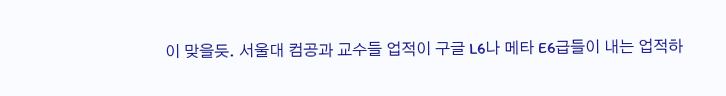이 맞을듯. 서울대 컴공과 교수들 업적이 구글 L6나 메타 E6급들이 내는 업적하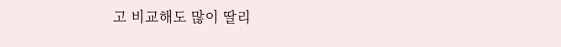고 비교해도 많이 딸리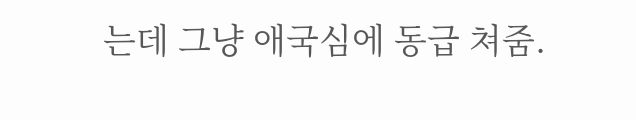는데 그냥 애국심에 동급 쳐줌.